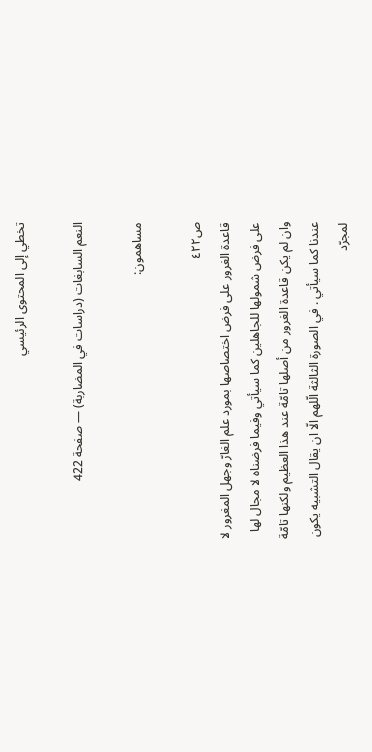تخطي إلى المحتوى الرئيسي

النعم السابغات (دراسات في المضاربة) — صفحة 422

مساهمون:

ص٤٢٢
قاعدة الغرور على فرض اختصاصها بمورد علم الغارّ وجهل المغرور لا على فرض شمولها للجاهلين كما سيأتي وفيما فرضناه لا مجال لها وان لم يكن قاعدة الغرور من أصلها تامّة عند هذا العظيم ولكنها تامّة عندنا كما سيأتي . في الصورة الثالثة الّلهم الّا ان يقال التشبيه يكون لمجرّد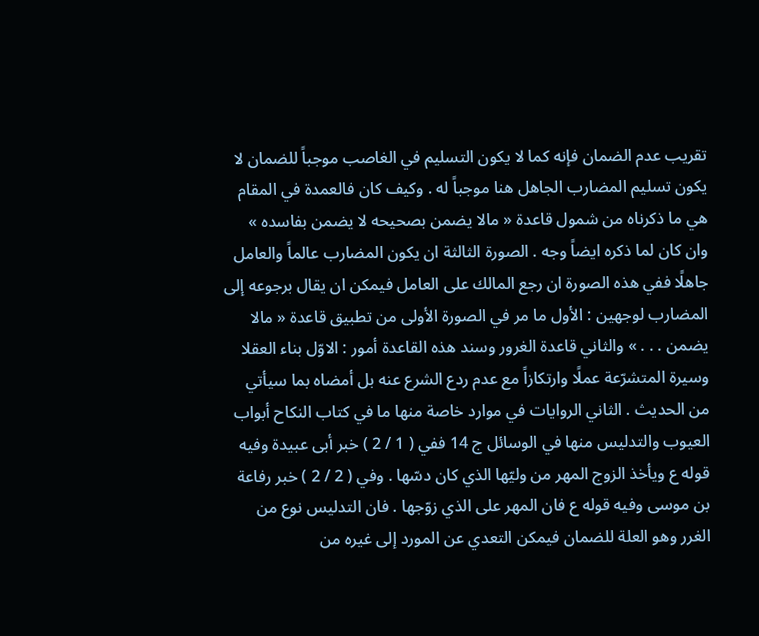تقريب عدم الضمان فإنه كما لا يكون التسليم في الغاصب موجباً للضمان لا يكون تسليم المضارب الجاهل هنا موجباً له . وكيف كان فالعمدة في المقام هي ما ذكرناه من شمول قاعدة « مالا يضمن بصحيحه لا يضمن بفاسده » وان كان لما ذكره ايضاً وجه . الصورة الثالثة ان يكون المضارب عالماً والعامل جاهلًا ففي هذه الصورة ان رجع المالك على العامل فيمكن ان يقال برجوعه إلى المضارب لوجهين : الأول ما مر في الصورة الأولى من تطبيق قاعدة « مالا يضمن . . . » والثاني قاعدة الغرور وسند هذه القاعدة أمور : الاوّل بناء العقلا وسيرة المتشرّعة عملًا وارتكازاً مع عدم ردع الشرع عنه بل أمضاه بما سيأتي من الحديث . الثاني الروايات في موارد خاصة منها ما في كتاب النكاح أبواب العيوب والتدليس منها في الوسائل ج 14 ففي ( 1 / 2 ) خبر أبى عبيدة وفيه قوله ع ويأخذ الزوج المهر من وليّها الذي كان دسّها . وفي ( 2 / 2 ) خبر رفاعة بن موسى وفيه قوله ع فان المهر على الذي زوّجها . فان التدليس نوع من الغرر وهو العلة للضمان فيمكن التعدي عن المورد إلى غيره من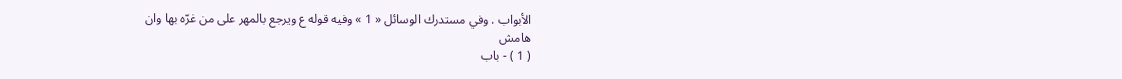الأبواب . وفي مستدرك الوسائل « 1 » وفيه قوله ع ويرجع بالمهر على من غرّه بها وان
هامش
( 1 ) - باب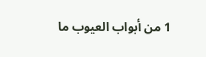1 من أبواب العيوب ما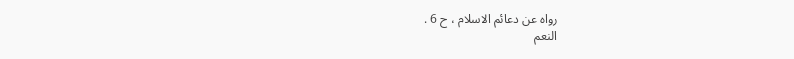رواه عن دعائم الاسلام ، ح 6 .
النعم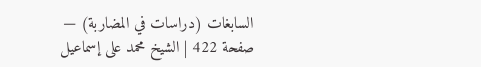السابغات (دراسات في المضاربة) — صفحة 422 | الشيخ محمد على إسماعيل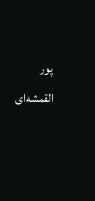پور القمشه‌اى